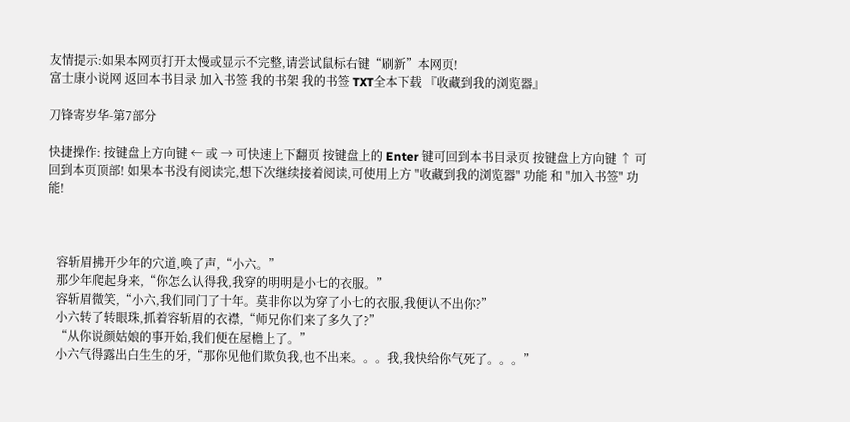友情提示:如果本网页打开太慢或显示不完整,请尝试鼠标右键“刷新”本网页!
富士康小说网 返回本书目录 加入书签 我的书架 我的书签 TXT全本下载 『收藏到我的浏览器』

刀锋寄岁华-第7部分

快捷操作: 按键盘上方向键 ← 或 → 可快速上下翻页 按键盘上的 Enter 键可回到本书目录页 按键盘上方向键 ↑ 可回到本页顶部! 如果本书没有阅读完,想下次继续接着阅读,可使用上方 "收藏到我的浏览器" 功能 和 "加入书签" 功能!



   容斩眉拂开少年的穴道,唤了声,“小六。”
   那少年爬起身来,“你怎么认得我,我穿的明明是小七的衣服。”
   容斩眉微笑,“小六,我们同门了十年。莫非你以为穿了小七的衣服,我便认不出你?”
   小六转了转眼珠,抓着容斩眉的衣襟,“师兄你们来了多久了?”
   “从你说颜姑娘的事开始,我们便在屋檐上了。”
   小六气得露出白生生的牙,“那你见他们欺负我,也不出来。。。我,我快给你气死了。。。”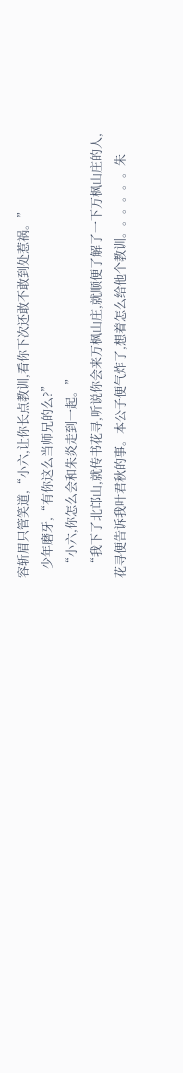容斩眉只管笑道,“小六,让你长点教训,看你下次还敢不敢到处惹祸。”
   少年磨牙,“有你这么当师兄的么?”
   “小六,你怎么会和朱炎走到一起。”
   “我下了北邙山,就传书花寻,听说你会来万枫山庄,就顺便了解了一下万枫山庄的人,花寻便告诉我叶君秋的事。本公子便气炸了,想着怎么给他个教训。。。。。。朱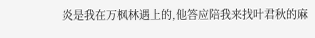炎是我在万枫林遇上的,他答应陪我来找叶君秋的麻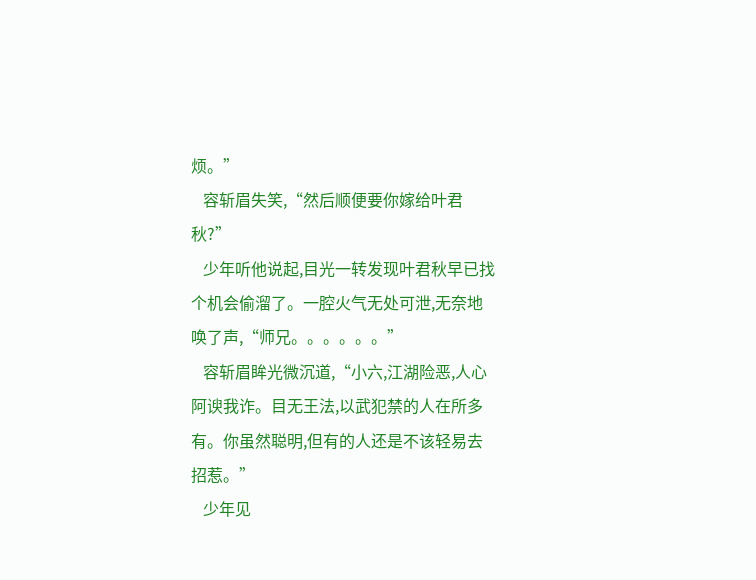烦。”
   容斩眉失笑,“然后顺便要你嫁给叶君秋?”
   少年听他说起,目光一转发现叶君秋早已找个机会偷溜了。一腔火气无处可泄,无奈地唤了声,“师兄。。。。。。”
   容斩眉眸光微沉道,“小六,江湖险恶,人心阿谀我诈。目无王法,以武犯禁的人在所多有。你虽然聪明,但有的人还是不该轻易去招惹。”
   少年见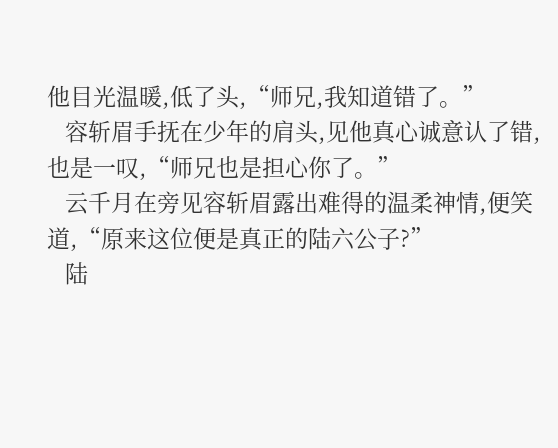他目光温暖,低了头,“师兄,我知道错了。”
   容斩眉手抚在少年的肩头,见他真心诚意认了错,也是一叹,“师兄也是担心你了。”
   云千月在旁见容斩眉露出难得的温柔神情,便笑道,“原来这位便是真正的陆六公子?”
   陆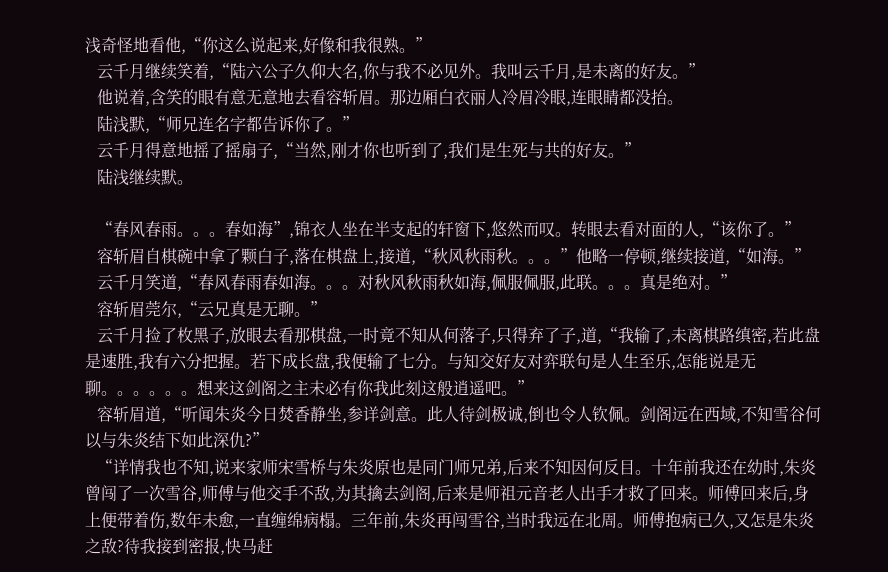浅奇怪地看他,“你这么说起来,好像和我很熟。”
   云千月继续笑着,“陆六公子久仰大名,你与我不必见外。我叫云千月,是未离的好友。”
   他说着,含笑的眼有意无意地去看容斩眉。那边厢白衣丽人冷眉冷眼,连眼睛都没抬。
   陆浅默,“师兄连名字都告诉你了。”
   云千月得意地摇了摇扇子,“当然,刚才你也听到了,我们是生死与共的好友。”
   陆浅继续默。

   “春风春雨。。。春如海”,锦衣人坐在半支起的轩窗下,悠然而叹。转眼去看对面的人,“该你了。”
   容斩眉自棋碗中拿了颗白子,落在棋盘上,接道,“秋风秋雨秋。。。”他略一停顿,继续接道,“如海。”
   云千月笑道,“春风春雨春如海。。。对秋风秋雨秋如海,佩服佩服,此联。。。真是绝对。”
   容斩眉莞尔,“云兄真是无聊。”
   云千月捡了枚黑子,放眼去看那棋盘,一时竟不知从何落子,只得弃了子,道,“我输了,未离棋路缜密,若此盘是速胜,我有六分把握。若下成长盘,我便输了七分。与知交好友对弈联句是人生至乐,怎能说是无聊。。。。。。想来这剑阁之主未必有你我此刻这般逍遥吧。”
   容斩眉道,“听闻朱炎今日焚香静坐,参详剑意。此人待剑极诚,倒也令人钦佩。剑阁远在西域,不知雪谷何以与朱炎结下如此深仇?”
   “详情我也不知,说来家师宋雪桥与朱炎原也是同门师兄弟,后来不知因何反目。十年前我还在幼时,朱炎曾闯了一次雪谷,师傅与他交手不敌,为其擒去剑阁,后来是师祖元音老人出手才救了回来。师傅回来后,身上便带着伤,数年未愈,一直缠绵病榻。三年前,朱炎再闯雪谷,当时我远在北周。师傅抱病已久,又怎是朱炎之敌?待我接到密报,快马赶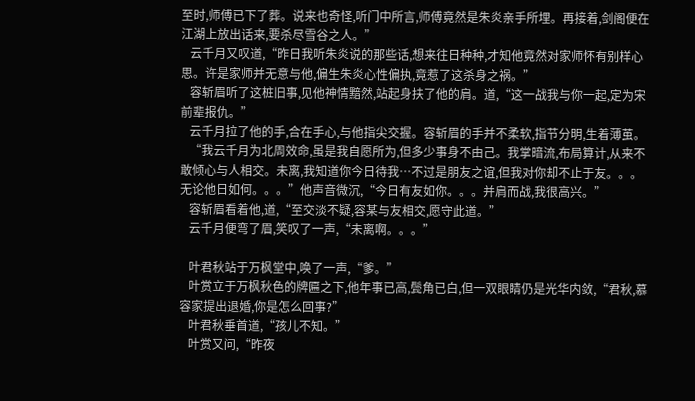至时,师傅已下了葬。说来也奇怪,听门中所言,师傅竟然是朱炎亲手所埋。再接着,剑阁便在江湖上放出话来,要杀尽雪谷之人。”
   云千月又叹道,“昨日我听朱炎说的那些话,想来往日种种,才知他竟然对家师怀有别样心思。许是家师并无意与他,偏生朱炎心性偏执,竟惹了这杀身之祸。”
   容斩眉听了这桩旧事,见他神情黯然,站起身扶了他的肩。道,“这一战我与你一起,定为宋前辈报仇。”
   云千月拉了他的手,合在手心,与他指尖交握。容斩眉的手并不柔软,指节分明,生着薄茧。
   “我云千月为北周效命,虽是我自愿所为,但多少事身不由己。我掌暗流,布局算计,从来不敢倾心与人相交。未离,我知道你今日待我…不过是朋友之谊,但我对你却不止于友。。。无论他日如何。。。”他声音微沉,“今日有友如你。。。并肩而战,我很高兴。”
   容斩眉看着他,道,“至交淡不疑,容某与友相交,愿守此道。”
   云千月便弯了眉,笑叹了一声,“未离啊。。。”

   叶君秋站于万枫堂中,唤了一声,“爹。”
   叶赏立于万枫秋色的牌匾之下,他年事已高,鬓角已白,但一双眼睛仍是光华内敛,“君秋,慕容家提出退婚,你是怎么回事?”
   叶君秋垂首道,“孩儿不知。”
   叶赏又问,“昨夜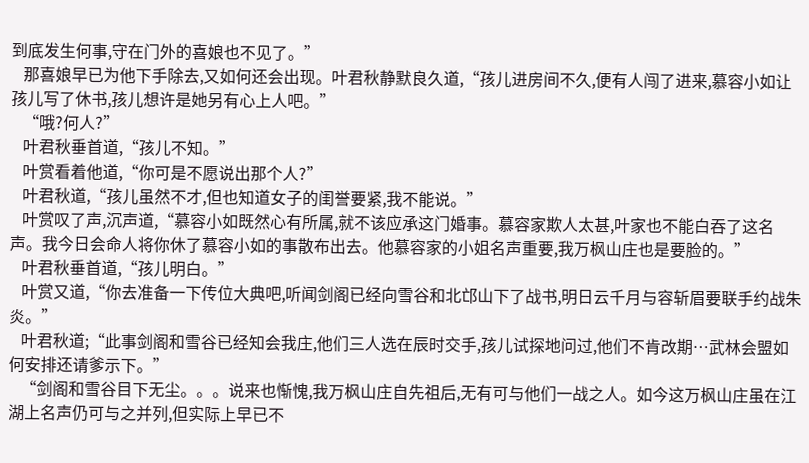到底发生何事,守在门外的喜娘也不见了。”
   那喜娘早已为他下手除去,又如何还会出现。叶君秋静默良久道,“孩儿进房间不久,便有人闯了进来,慕容小如让孩儿写了休书,孩儿想许是她另有心上人吧。”
   “哦?何人?”
   叶君秋垂首道,“孩儿不知。”
   叶赏看着他道,“你可是不愿说出那个人?”
   叶君秋道,“孩儿虽然不才,但也知道女子的闺誉要紧,我不能说。”
   叶赏叹了声,沉声道,“慕容小如既然心有所属,就不该应承这门婚事。慕容家欺人太甚,叶家也不能白吞了这名声。我今日会命人将你休了慕容小如的事散布出去。他慕容家的小姐名声重要,我万枫山庄也是要脸的。”
   叶君秋垂首道,“孩儿明白。”
   叶赏又道,“你去准备一下传位大典吧,听闻剑阁已经向雪谷和北邙山下了战书,明日云千月与容斩眉要联手约战朱炎。”
   叶君秋道;“此事剑阁和雪谷已经知会我庄,他们三人选在辰时交手,孩儿试探地问过,他们不肯改期…武林会盟如何安排还请爹示下。”
   “剑阁和雪谷目下无尘。。。说来也惭愧,我万枫山庄自先祖后,无有可与他们一战之人。如今这万枫山庄虽在江湖上名声仍可与之并列,但实际上早已不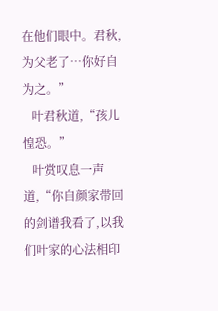在他们眼中。君秋,为父老了…你好自为之。”
   叶君秋道,“孩儿惶恐。”
   叶赏叹息一声道,“你自颜家带回的剑谱我看了,以我们叶家的心法相印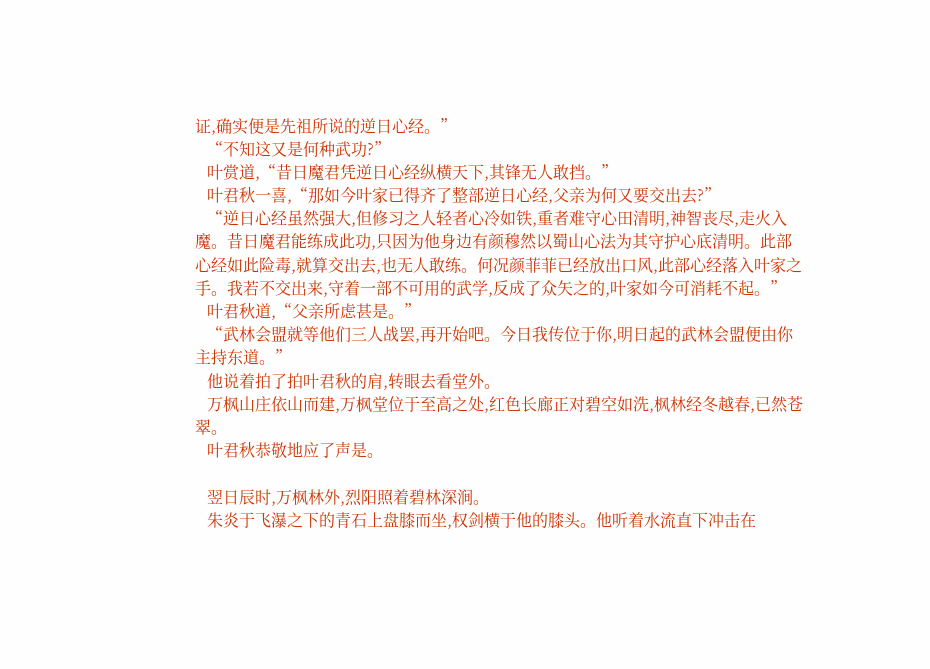证,确实便是先祖所说的逆日心经。”
   “不知这又是何种武功?”
   叶赏道,“昔日魔君凭逆日心经纵横天下,其锋无人敢挡。”
   叶君秋一喜,“那如今叶家已得齐了整部逆日心经,父亲为何又要交出去?”
   “逆日心经虽然强大,但修习之人轻者心冷如铁,重者难守心田清明,神智丧尽,走火入魔。昔日魔君能练成此功,只因为他身边有颜穆然以蜀山心法为其守护心底清明。此部心经如此险毒,就算交出去,也无人敢练。何况颜菲菲已经放出口风,此部心经落入叶家之手。我若不交出来,守着一部不可用的武学,反成了众矢之的,叶家如今可消耗不起。”
   叶君秋道,“父亲所虑甚是。”
   “武林会盟就等他们三人战罢,再开始吧。今日我传位于你,明日起的武林会盟便由你主持东道。”
   他说着拍了拍叶君秋的肩,转眼去看堂外。
   万枫山庄依山而建,万枫堂位于至高之处,红色长廊正对碧空如洗,枫林经冬越春,已然苍翠。
   叶君秋恭敬地应了声是。

   翌日辰时,万枫林外,烈阳照着碧林深涧。
   朱炎于飞瀑之下的青石上盘膝而坐,权剑横于他的膝头。他听着水流直下冲击在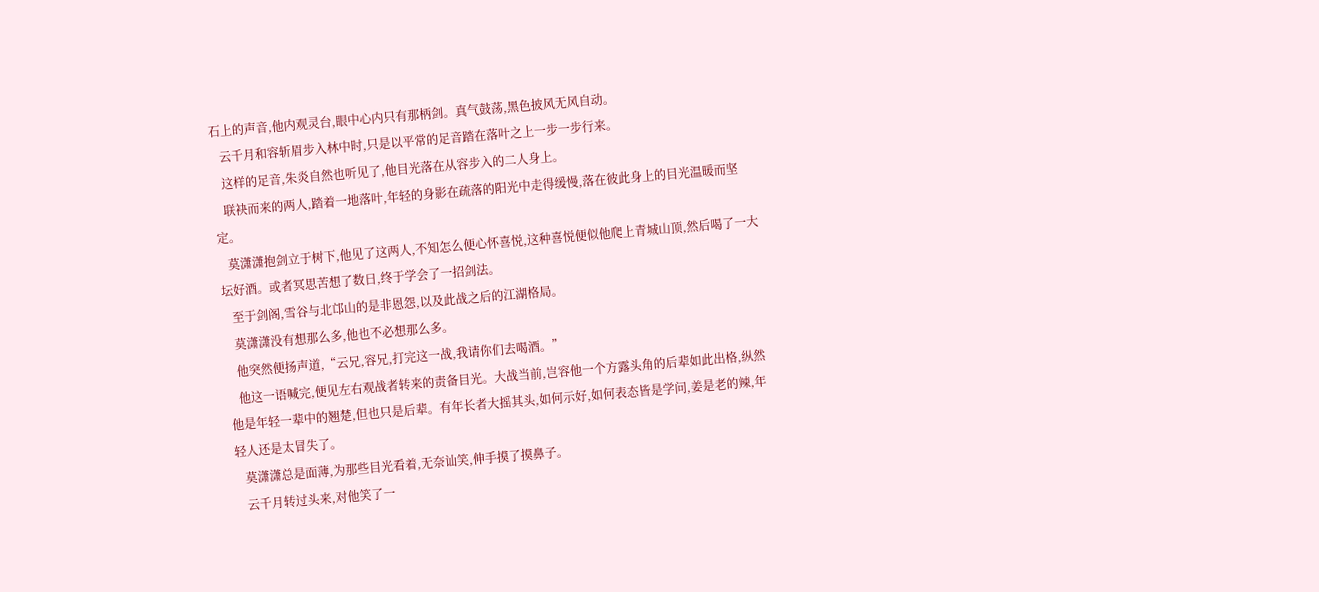石上的声音,他内观灵台,眼中心内只有那柄剑。真气鼓荡,黑色披风无风自动。
   云千月和容斩眉步入林中时,只是以平常的足音踏在落叶之上一步一步行来。
   这样的足音,朱炎自然也听见了,他目光落在从容步入的二人身上。
   联袂而来的两人,踏着一地落叶,年轻的身影在疏落的阳光中走得缓慢,落在彼此身上的目光温暖而坚定。
   莫潇潇抱剑立于树下,他见了这两人,不知怎么便心怀喜悦,这种喜悦便似他爬上青城山顶,然后喝了一大坛好酒。或者冥思苦想了数日,终于学会了一招剑法。
   至于剑阁,雪谷与北邙山的是非恩怨,以及此战之后的江湖格局。
   莫潇潇没有想那么多,他也不必想那么多。
   他突然便扬声道,“云兄,容兄,打完这一战,我请你们去喝酒。”
   他这一语喊完,便见左右观战者转来的责备目光。大战当前,岂容他一个方露头角的后辈如此出格,纵然他是年轻一辈中的翘楚,但也只是后辈。有年长者大摇其头,如何示好,如何表态皆是学问,姜是老的辣,年轻人还是太冒失了。
   莫潇潇总是面薄,为那些目光看着,无奈讪笑,伸手摸了摸鼻子。
   云千月转过头来,对他笑了一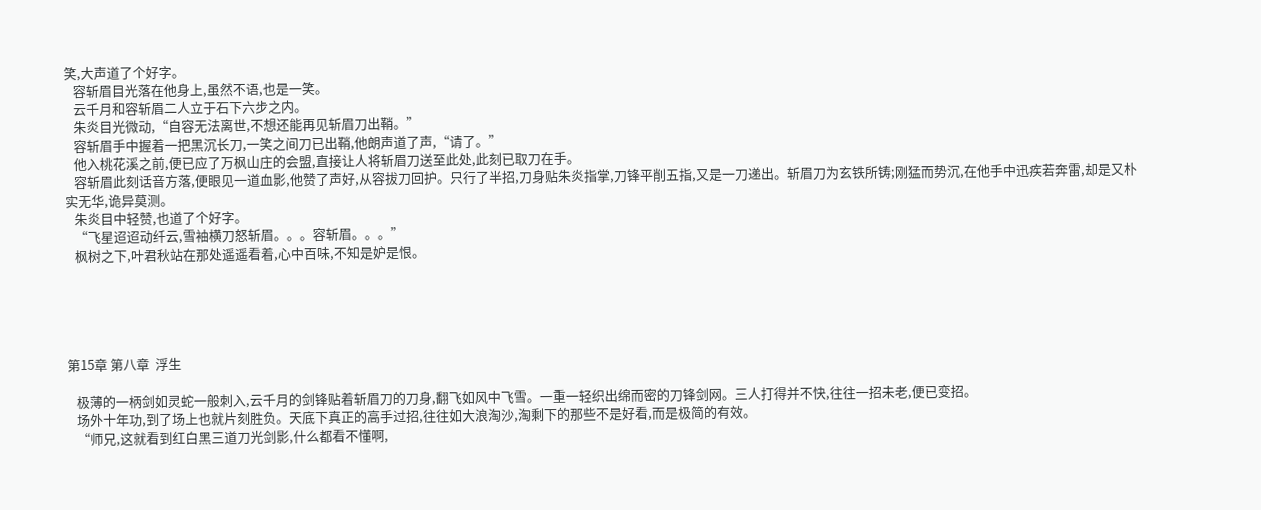笑,大声道了个好字。
   容斩眉目光落在他身上,虽然不语,也是一笑。
   云千月和容斩眉二人立于石下六步之内。
   朱炎目光微动,“自容无法离世,不想还能再见斩眉刀出鞘。”
   容斩眉手中握着一把黑沉长刀,一笑之间刀已出鞘,他朗声道了声,“请了。”
   他入桃花溪之前,便已应了万枫山庄的会盟,直接让人将斩眉刀送至此处,此刻已取刀在手。
   容斩眉此刻话音方落,便眼见一道血影,他赞了声好,从容拔刀回护。只行了半招,刀身贴朱炎指掌,刀锋平削五指,又是一刀递出。斩眉刀为玄铁所铸;刚猛而势沉,在他手中迅疾若奔雷,却是又朴实无华,诡异莫测。
   朱炎目中轻赞,也道了个好字。
   “飞星迢迢动纤云,雪袖横刀怒斩眉。。。容斩眉。。。”
   枫树之下,叶君秋站在那处遥遥看着,心中百味,不知是妒是恨。





第15章 第八章  浮生

   极薄的一柄剑如灵蛇一般刺入,云千月的剑锋贴着斩眉刀的刀身,翻飞如风中飞雪。一重一轻织出绵而密的刀锋剑网。三人打得并不快,往往一招未老,便已变招。
   场外十年功,到了场上也就片刻胜负。天底下真正的高手过招,往往如大浪淘沙,淘剩下的那些不是好看,而是极简的有效。
   “师兄,这就看到红白黑三道刀光剑影,什么都看不懂啊,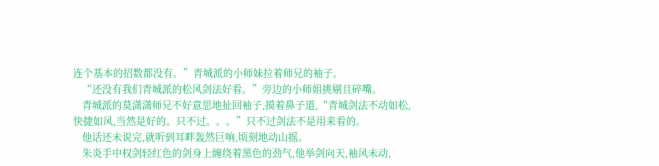连个基本的招数都没有。”青城派的小师妹拉着师兄的袖子。
   “还没有我们青城派的松风剑法好看。”旁边的小师姐挑剔且碎嘴。
   青城派的莫潇潇师兄不好意思地扯回袖子,摸着鼻子道,“青城剑法不动如松,快捷如风,当然是好的。只不过。。。”只不过剑法不是用来看的。
   他话还未说完,就听到耳畔轰然巨响,顷刻地动山摇。
   朱炎手中权剑轻红色的剑身上缠绕着黑色的劲气,他举剑向天,袖风未动,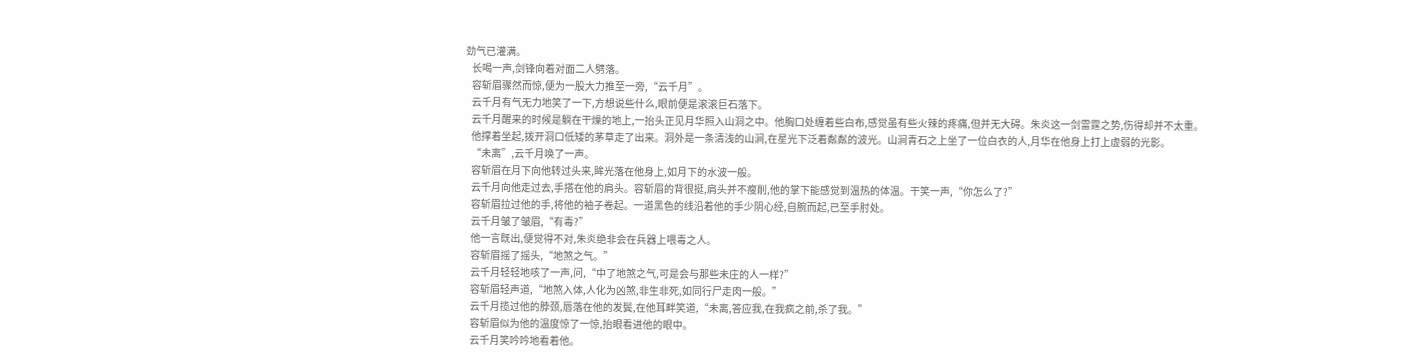劲气已灌满。
   长喝一声,剑锋向着对面二人劈落。
   容斩眉骤然而惊,便为一股大力推至一旁,“云千月”。
   云千月有气无力地笑了一下,方想说些什么,眼前便是滚滚巨石落下。
   云千月醒来的时候是躺在干燥的地上,一抬头正见月华照入山洞之中。他胸口处缠着些白布,感觉虽有些火辣的疼痛,但并无大碍。朱炎这一剑雷霆之势,伤得却并不太重。
   他撑着坐起,拨开洞口低矮的茅草走了出来。洞外是一条清浅的山涧,在星光下泛着粼粼的波光。山涧青石之上坐了一位白衣的人,月华在他身上打上虚弱的光影。
   “未离”,云千月唤了一声。
   容斩眉在月下向他转过头来,眸光落在他身上,如月下的水波一般。
   云千月向他走过去,手搭在他的肩头。容斩眉的背很挺,肩头并不瘦削,他的掌下能感觉到温热的体温。干笑一声,“你怎么了?”
   容斩眉拉过他的手,将他的袖子卷起。一道黑色的线沿着他的手少阴心经,自腕而起,已至手肘处。
   云千月皱了皱眉,“有毒?”
   他一言既出,便觉得不对,朱炎绝非会在兵器上喂毒之人。
   容斩眉摇了摇头,“地煞之气。”
   云千月轻轻地咳了一声,问,“中了地煞之气,可是会与那些未庄的人一样?”
   容斩眉轻声道,“地煞入体,人化为凶煞,非生非死,如同行尸走肉一般。”
   云千月揽过他的脖颈,唇落在他的发鬓,在他耳畔笑道,“未离,答应我,在我疯之前,杀了我。”
   容斩眉似为他的温度惊了一惊,抬眼看进他的眼中。
   云千月笑吟吟地看着他。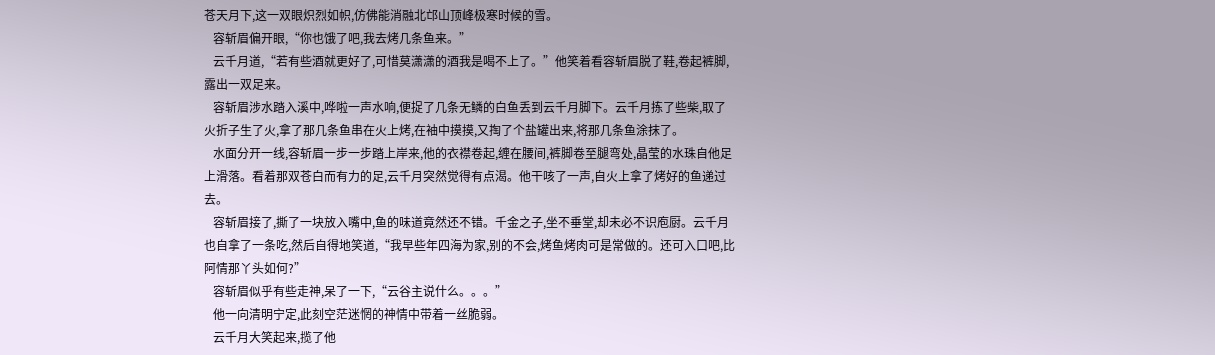苍天月下,这一双眼炽烈如帜,仿佛能消融北邙山顶峰极寒时候的雪。
   容斩眉偏开眼,“你也饿了吧,我去烤几条鱼来。”
   云千月道,“若有些酒就更好了,可惜莫潇潇的酒我是喝不上了。”他笑着看容斩眉脱了鞋,卷起裤脚,露出一双足来。
   容斩眉涉水踏入溪中,哗啦一声水响,便捉了几条无鳞的白鱼丢到云千月脚下。云千月拣了些柴,取了火折子生了火,拿了那几条鱼串在火上烤,在袖中摸摸,又掏了个盐罐出来,将那几条鱼涂抹了。
   水面分开一线,容斩眉一步一步踏上岸来,他的衣襟卷起,缠在腰间,裤脚卷至腿弯处,晶莹的水珠自他足上滑落。看着那双苍白而有力的足,云千月突然觉得有点渴。他干咳了一声,自火上拿了烤好的鱼递过去。
   容斩眉接了,撕了一块放入嘴中,鱼的味道竟然还不错。千金之子,坐不垂堂,却未必不识庖厨。云千月也自拿了一条吃,然后自得地笑道,“我早些年四海为家,别的不会,烤鱼烤肉可是常做的。还可入口吧,比阿情那丫头如何?”
   容斩眉似乎有些走神,呆了一下,“云谷主说什么。。。”
   他一向清明宁定,此刻空茫迷惘的神情中带着一丝脆弱。
   云千月大笑起来,揽了他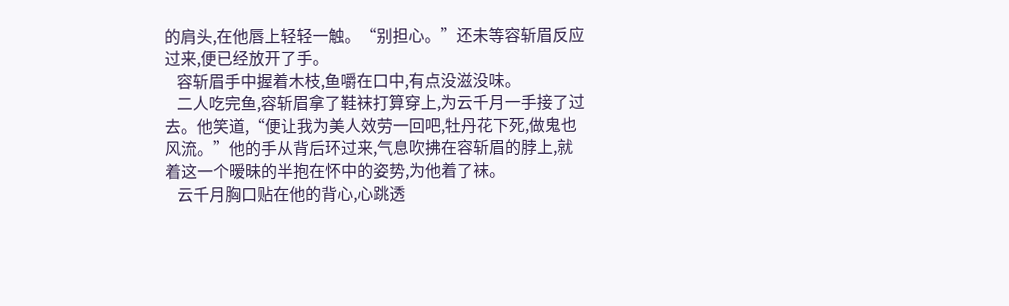的肩头,在他唇上轻轻一触。“别担心。”还未等容斩眉反应过来,便已经放开了手。
   容斩眉手中握着木枝,鱼嚼在口中,有点没滋没味。
   二人吃完鱼,容斩眉拿了鞋袜打算穿上,为云千月一手接了过去。他笑道,“便让我为美人效劳一回吧,牡丹花下死,做鬼也风流。”他的手从背后环过来,气息吹拂在容斩眉的脖上,就着这一个暧昧的半抱在怀中的姿势,为他着了袜。
   云千月胸口贴在他的背心,心跳透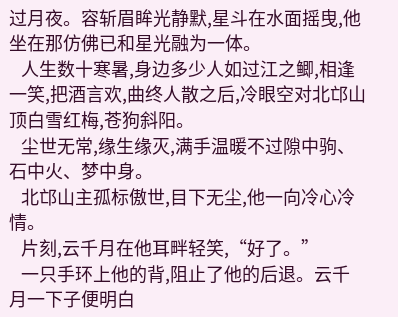过月夜。容斩眉眸光静默,星斗在水面摇曳,他坐在那仿佛已和星光融为一体。
   人生数十寒暑,身边多少人如过江之鲫,相逢一笑,把酒言欢,曲终人散之后,冷眼空对北邙山顶白雪红梅,苍狗斜阳。
   尘世无常,缘生缘灭,满手温暖不过隙中驹、石中火、梦中身。
   北邙山主孤标傲世,目下无尘,他一向冷心冷情。
   片刻,云千月在他耳畔轻笑,“好了。”
   一只手环上他的背,阻止了他的后退。云千月一下子便明白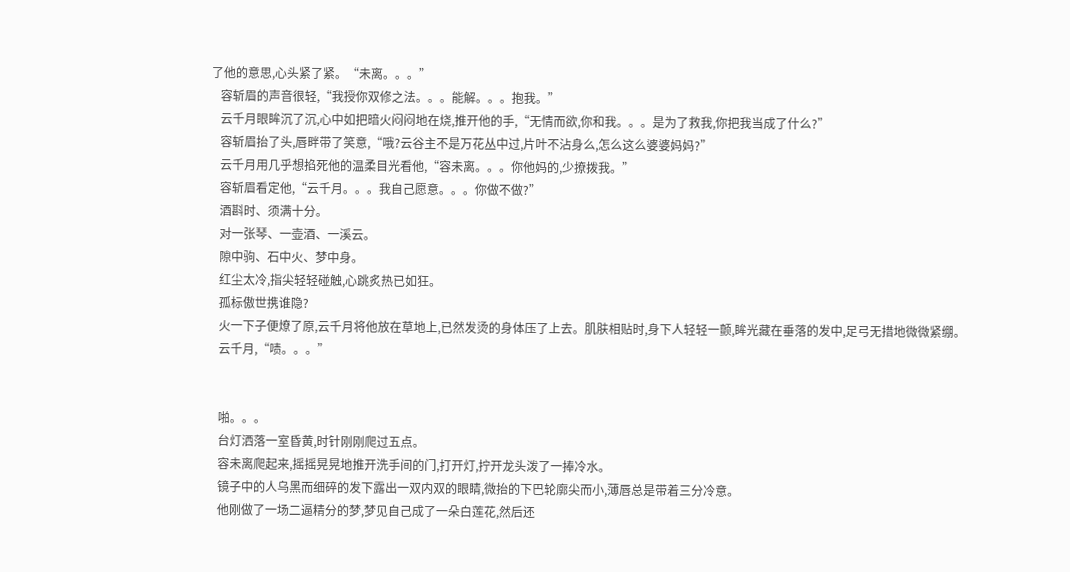了他的意思,心头紧了紧。“未离。。。”
   容斩眉的声音很轻,“我授你双修之法。。。能解。。。抱我。”
   云千月眼眸沉了沉,心中如把暗火闷闷地在烧,推开他的手,“无情而欲,你和我。。。是为了救我,你把我当成了什么?”
   容斩眉抬了头,唇畔带了笑意,“哦?云谷主不是万花丛中过,片叶不沾身么,怎么这么婆婆妈妈?”
   云千月用几乎想掐死他的温柔目光看他,“容未离。。。你他妈的,少撩拨我。”
   容斩眉看定他,“云千月。。。我自己愿意。。。你做不做?”
   酒斟时、须满十分。
   对一张琴、一壶酒、一溪云。
   隙中驹、石中火、梦中身。
   红尘太冷,指尖轻轻碰触,心跳炙热已如狂。
   孤标傲世携谁隐?
   火一下子便燎了原,云千月将他放在草地上,已然发烫的身体压了上去。肌肤相贴时,身下人轻轻一颤,眸光藏在垂落的发中,足弓无措地微微紧绷。
   云千月,“啧。。。”


   啪。。。
   台灯洒落一室昏黄,时针刚刚爬过五点。
   容未离爬起来,摇摇晃晃地推开洗手间的门,打开灯,拧开龙头泼了一捧冷水。
   镜子中的人乌黑而细碎的发下露出一双内双的眼睛,微抬的下巴轮廓尖而小,薄唇总是带着三分冷意。
   他刚做了一场二逼精分的梦,梦见自己成了一朵白莲花,然后还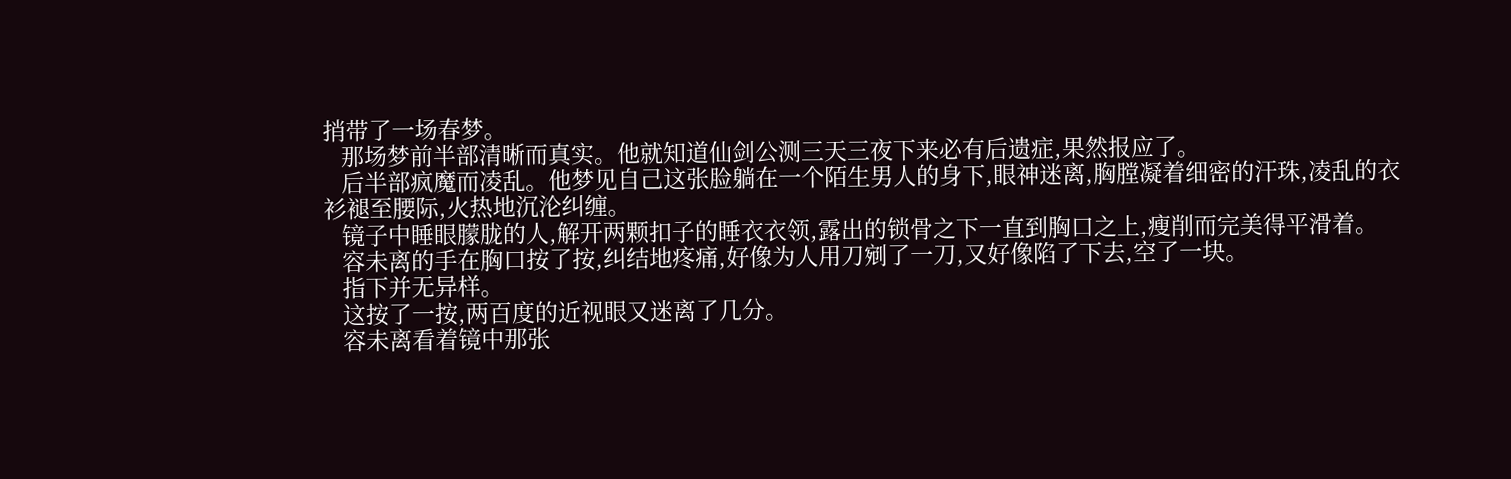捎带了一场春梦。
   那场梦前半部清晰而真实。他就知道仙剑公测三天三夜下来必有后遗症,果然报应了。
   后半部疯魔而凌乱。他梦见自己这张脸躺在一个陌生男人的身下,眼神迷离,胸膛凝着细密的汗珠,凌乱的衣衫褪至腰际,火热地沉沦纠缠。
   镜子中睡眼朦胧的人,解开两颗扣子的睡衣衣领,露出的锁骨之下一直到胸口之上,瘦削而完美得平滑着。
   容未离的手在胸口按了按,纠结地疼痛,好像为人用刀剜了一刀,又好像陷了下去,空了一块。
   指下并无异样。
   这按了一按,两百度的近视眼又迷离了几分。
   容未离看着镜中那张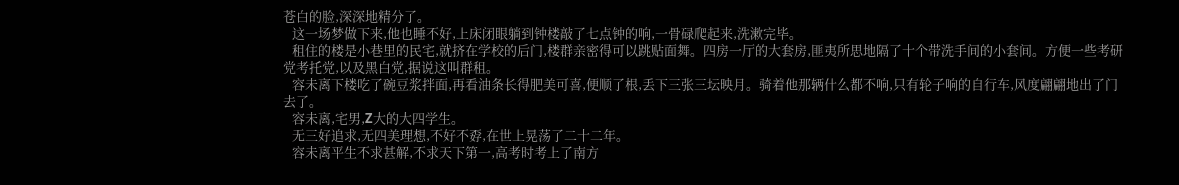苍白的脸,深深地精分了。
   这一场梦做下来,他也睡不好,上床闭眼躺到钟楼敲了七点钟的响,一骨碌爬起来,洗漱完毕。
   租住的楼是小巷里的民宅,就挤在学校的后门,楼群亲密得可以跳贴面舞。四房一厅的大套房,匪夷所思地隔了十个带洗手间的小套间。方便一些考研党考托党,以及黑白党,据说这叫群租。
   容未离下楼吃了碗豆浆拌面,再看油条长得肥美可喜,便顺了根,丢下三张三坛映月。骑着他那辆什么都不响,只有轮子响的自行车,风度翩翩地出了门去了。
   容未离,宅男,Z大的大四学生。
   无三好追求,无四美理想,不好不孬,在世上晃荡了二十二年。
   容未离平生不求甚解,不求天下第一,高考时考上了南方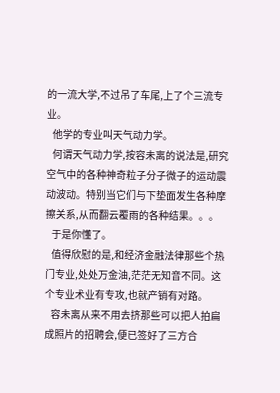的一流大学,不过吊了车尾,上了个三流专业。
   他学的专业叫天气动力学。
   何谓天气动力学,按容未离的说法是,研究空气中的各种神奇粒子分子微子的运动震动波动。特别当它们与下垫面发生各种摩擦关系,从而翻云覆雨的各种结果。。。
   于是你懂了。
   值得欣慰的是,和经济金融法律那些个热门专业,处处万金油,茫茫无知音不同。这个专业术业有专攻,也就产销有对路。
   容未离从来不用去挤那些可以把人拍扁成照片的招聘会,便已签好了三方合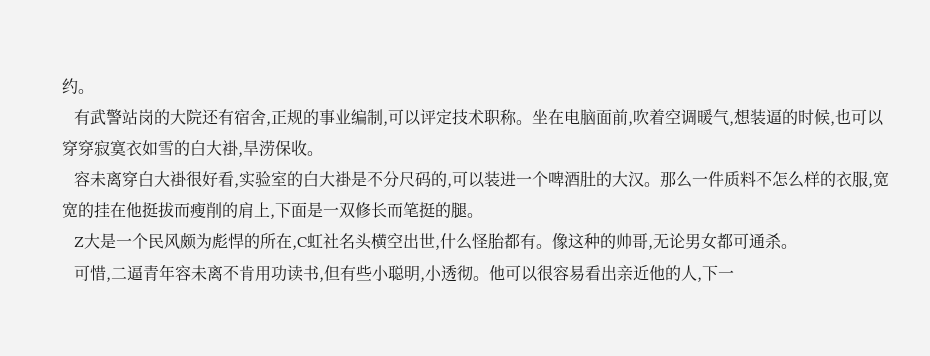约。
   有武警站岗的大院还有宿舍,正规的事业编制,可以评定技术职称。坐在电脑面前,吹着空调暖气,想装逼的时候,也可以穿穿寂寞衣如雪的白大褂,旱涝保收。
   容未离穿白大褂很好看,实验室的白大褂是不分尺码的,可以装进一个啤酒肚的大汉。那么一件质料不怎么样的衣服,宽宽的挂在他挺拔而瘦削的肩上,下面是一双修长而笔挺的腿。
   Z大是一个民风颇为彪悍的所在,C虹社名头横空出世,什么怪胎都有。像这种的帅哥,无论男女都可通杀。
   可惜,二逼青年容未离不肯用功读书,但有些小聪明,小透彻。他可以很容易看出亲近他的人,下一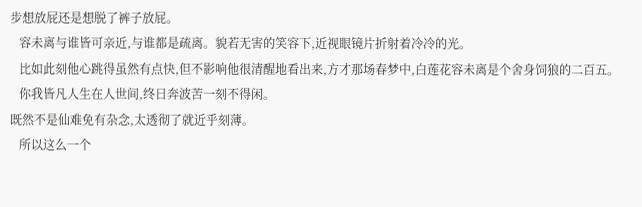步想放屁还是想脱了裤子放屁。
   容未离与谁皆可亲近,与谁都是疏离。貌若无害的笑容下,近视眼镜片折射着冷冷的光。
   比如此刻他心跳得虽然有点快,但不影响他很清醒地看出来,方才那场春梦中,白莲花容未离是个舍身饲狼的二百五。
   你我皆凡人生在人世间,终日奔波苦一刻不得闲。
既然不是仙难免有杂念,太透彻了就近乎刻薄。
   所以这么一个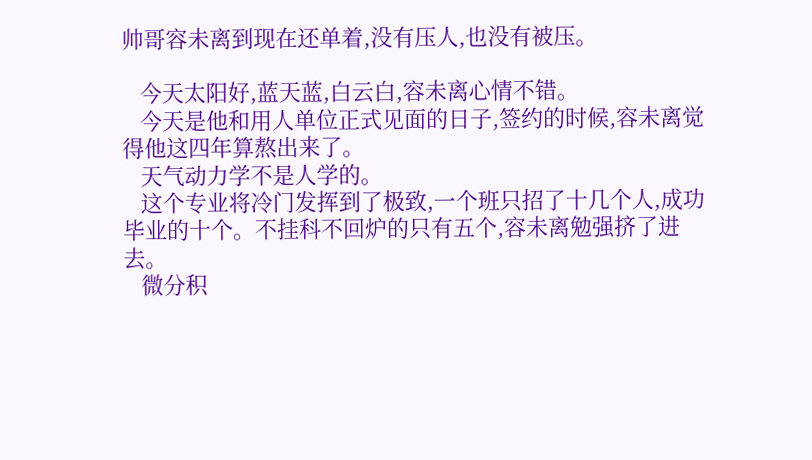帅哥容未离到现在还单着,没有压人,也没有被压。

   今天太阳好,蓝天蓝,白云白,容未离心情不错。
   今天是他和用人单位正式见面的日子,签约的时候,容未离觉得他这四年算熬出来了。
   天气动力学不是人学的。
   这个专业将冷门发挥到了极致,一个班只招了十几个人,成功毕业的十个。不挂科不回炉的只有五个,容未离勉强挤了进去。
   微分积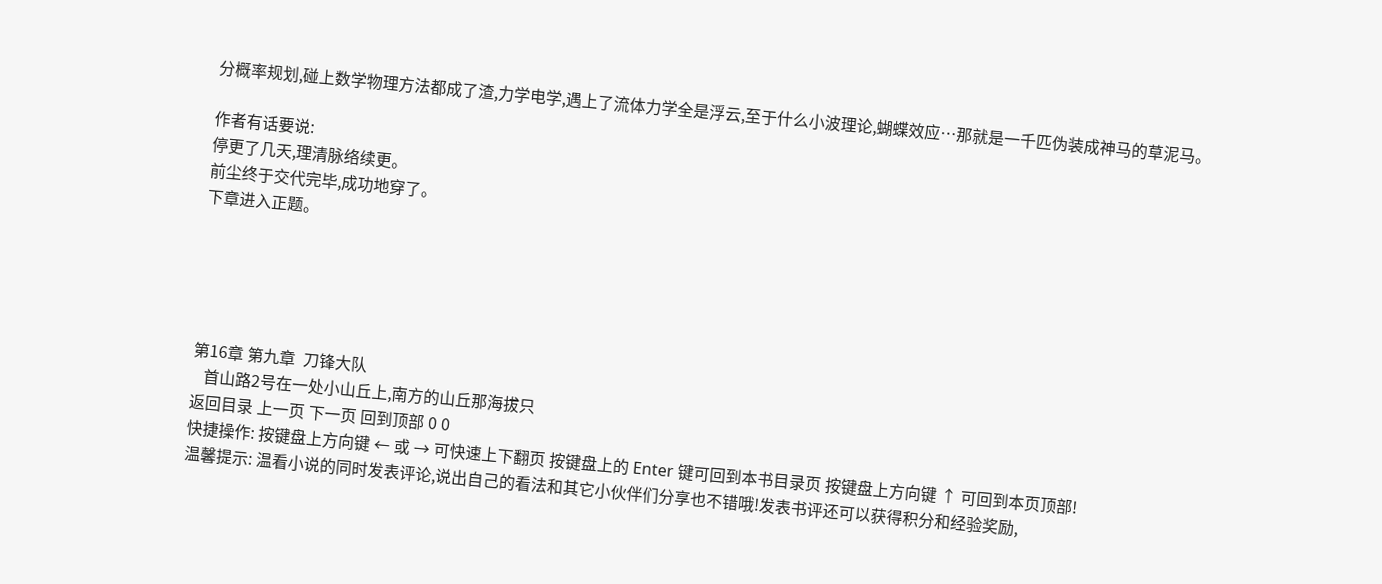分概率规划,碰上数学物理方法都成了渣,力学电学,遇上了流体力学全是浮云,至于什么小波理论,蝴蝶效应…那就是一千匹伪装成神马的草泥马。

作者有话要说:
停更了几天,理清脉络续更。
前尘终于交代完毕,成功地穿了。
下章进入正题。





第16章 第九章  刀锋大队
   首山路2号在一处小山丘上,南方的山丘那海拔只
返回目录 上一页 下一页 回到顶部 0 0
快捷操作: 按键盘上方向键 ← 或 → 可快速上下翻页 按键盘上的 Enter 键可回到本书目录页 按键盘上方向键 ↑ 可回到本页顶部!
温馨提示: 温看小说的同时发表评论,说出自己的看法和其它小伙伴们分享也不错哦!发表书评还可以获得积分和经验奖励,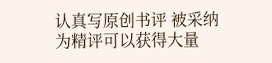认真写原创书评 被采纳为精评可以获得大量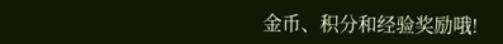金币、积分和经验奖励哦!